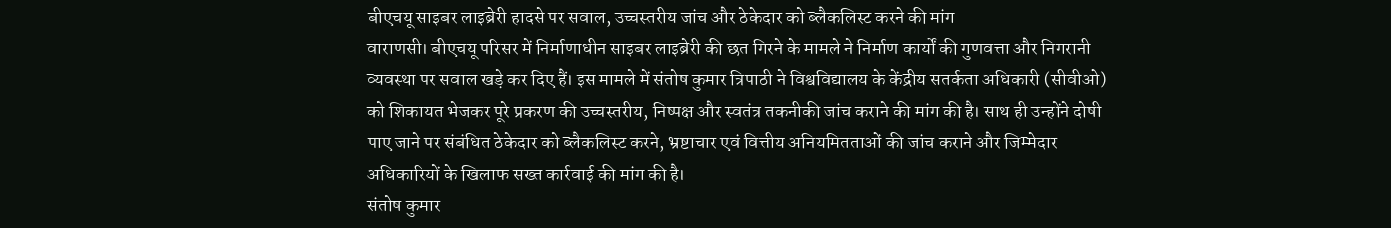बीएचयू साइबर लाइब्रेरी हादसे पर सवाल, उच्चस्तरीय जांच और ठेकेदार को ब्लैकलिस्ट करने की मांग
वाराणसी। बीएचयू परिसर में निर्माणाधीन साइबर लाइब्रेरी की छत गिरने के मामले ने निर्माण कार्यों की गुणवत्ता और निगरानी व्यवस्था पर सवाल खड़े कर दिए हैं। इस मामले में संतोष कुमार त्रिपाठी ने विश्वविद्यालय के केंद्रीय सतर्कता अधिकारी (सीवीओ) को शिकायत भेजकर पूरे प्रकरण की उच्चस्तरीय, निष्पक्ष और स्वतंत्र तकनीकी जांच कराने की मांग की है। साथ ही उन्होंने दोषी पाए जाने पर संबंधित ठेकेदार को ब्लैकलिस्ट करने, भ्रष्टाचार एवं वित्तीय अनियमितताओं की जांच कराने और जिम्मेदार अधिकारियों के खिलाफ सख्त कार्रवाई की मांग की है।
संतोष कुमार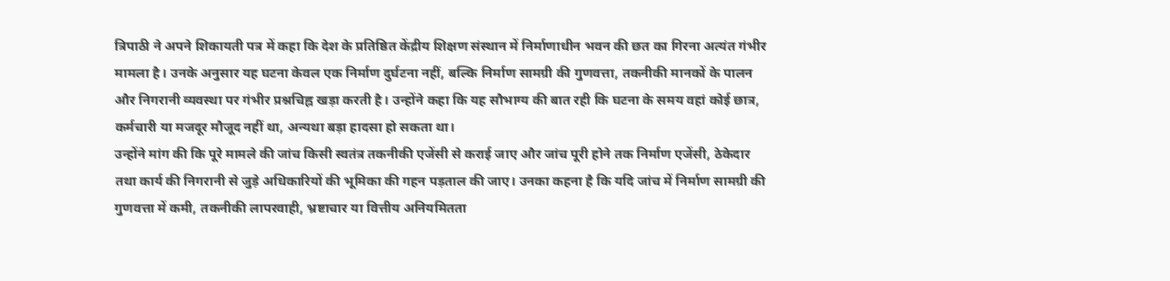त्रिपाठी ने अपने शिकायती पत्र में कहा कि देश के प्रतिष्ठित केंद्रीय शिक्षण संस्थान में निर्माणाधीन भवन की छत का गिरना अत्यंत गंभीर मामला है। उनके अनुसार यह घटना केवल एक निर्माण दुर्घटना नहीं, बल्कि निर्माण सामग्री की गुणवत्ता, तकनीकी मानकों के पालन और निगरानी व्यवस्था पर गंभीर प्रश्नचिह्न खड़ा करती है। उन्होंने कहा कि यह सौभाग्य की बात रही कि घटना के समय वहां कोई छात्र, कर्मचारी या मजदूर मौजूद नहीं था, अन्यथा बड़ा हादसा हो सकता था।
उन्होंने मांग की कि पूरे मामले की जांच किसी स्वतंत्र तकनीकी एजेंसी से कराई जाए और जांच पूरी होने तक निर्माण एजेंसी, ठेकेदार तथा कार्य की निगरानी से जुड़े अधिकारियों की भूमिका की गहन पड़ताल की जाए। उनका कहना है कि यदि जांच में निर्माण सामग्री की गुणवत्ता में कमी, तकनीकी लापरवाही, भ्रष्टाचार या वित्तीय अनियमितता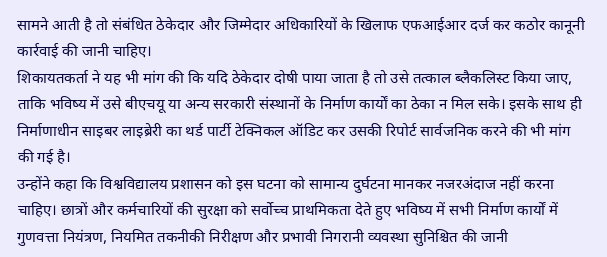सामने आती है तो संबंधित ठेकेदार और जिम्मेदार अधिकारियों के खिलाफ एफआईआर दर्ज कर कठोर कानूनी कार्रवाई की जानी चाहिए।
शिकायतकर्ता ने यह भी मांग की कि यदि ठेकेदार दोषी पाया जाता है तो उसे तत्काल ब्लैकलिस्ट किया जाए, ताकि भविष्य में उसे बीएचयू या अन्य सरकारी संस्थानों के निर्माण कार्यों का ठेका न मिल सके। इसके साथ ही निर्माणाधीन साइबर लाइब्रेरी का थर्ड पार्टी टेक्निकल ऑडिट कर उसकी रिपोर्ट सार्वजनिक करने की भी मांग की गई है।
उन्होंने कहा कि विश्वविद्यालय प्रशासन को इस घटना को सामान्य दुर्घटना मानकर नजरअंदाज नहीं करना चाहिए। छात्रों और कर्मचारियों की सुरक्षा को सर्वोच्च प्राथमिकता देते हुए भविष्य में सभी निर्माण कार्यों में गुणवत्ता नियंत्रण, नियमित तकनीकी निरीक्षण और प्रभावी निगरानी व्यवस्था सुनिश्चित की जानी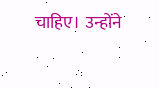चाहिए। उन्होंने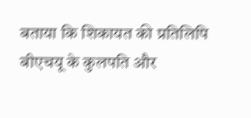बताया कि शिकायत की प्रतिलिपि बीएचयू के कुलपति और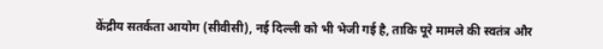केंद्रीय सतर्कता आयोग (सीवीसी), नई दिल्ली को भी भेजी गई है, ताकि पूरे मामले की स्वतंत्र और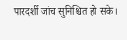पारदर्शी जांच सुनिश्चित हो सके।